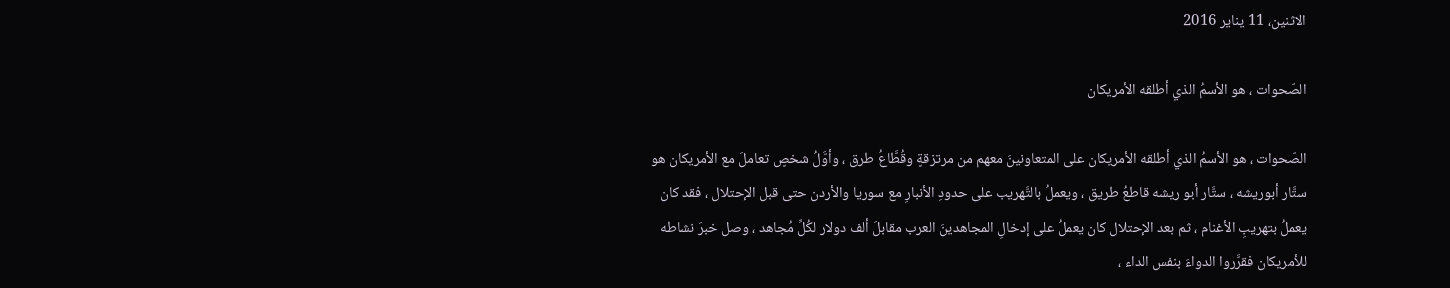الاثنين، 11 يناير 2016

الصّحوات ، هو الأسمُ الذي أطلقه الأمريكان

الصّحوات ، هو الأسمُ الذي أطلقه الأمريكان على المتعاونينَ معهم من مرتزقةٍ وقُطَّاعُ طرق ، وأوَّلُ شخصٍ تعاملَ مع الأمريكان هو ستَّار أبوريشه ، ستَّار أبو ريشه قاطعُ طريق ، ويعملُ بالتَّهريب على حدودِ الأنبارِ مع سوريا والأردن حتى قبل الإحتلال ، فقد كان يعملُ بتهريبِ الأغنام ، ثم بعد الإحتلال كان يعملُ على إدخالِ المجاهدينَ العرب مقابلَ ألف دولار لكُلِّ مُجاهد ، وصل خبرَ نشاطه للأمريكان فقرَّروا الدواءَ بنفس الداء ،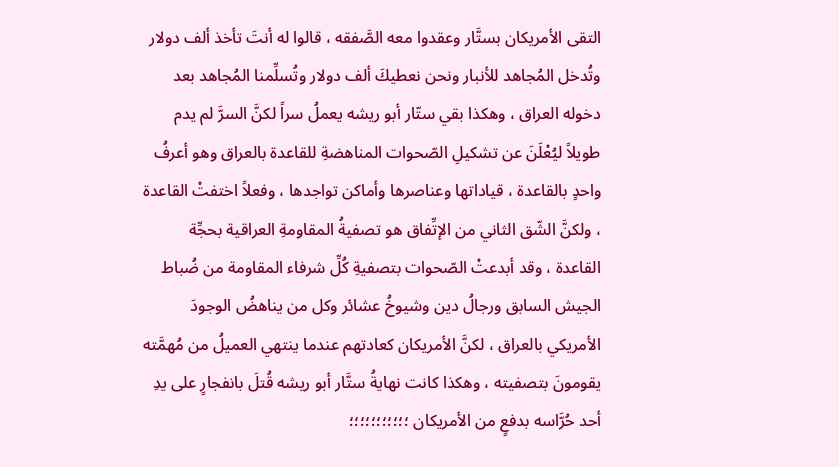التقى الأمريكان بستَّار وعقدوا معه الصَّفقه ، قالوا له أنتَ تأخذ ألف دولار وتُدخل المُجاهد للأنبار ونحن نعطيكَ ألف دولار وتُسلِّمنا المُجاهد بعد دخوله العراق ، وهكذا بقي ستّار أبو ريشه يعملُ سراً لكنَّ السرَّ لم يدم طويلاً ليُعْلَنَ عن تشكيلِ الصّحوات المناهضةِ للقاعدة بالعراق وهو أعرفُ واحدٍ بالقاعدة ، قياداتها وعناصرها وأماكن تواجدها ، وفعلاً اختفتْ القاعدة ، ولكنَّ الشّق الثاني من الإتِّفاق هو تصفيةُ المقاومةِ العراقية بحجِّة القاعدة ، وقد أبدعتْ الصّحوات بتصفيةِ كُلِّ شرفاء المقاومة من ضُباط الجيش السابق ورجالُ دين وشيوخُ عشائر وكل من يناهضُ الوجودَ الأمريكي بالعراق ، لكنَّ الأمريكان كعادتهم عندما ينتهي العميلُ من مُهمَّته يقومونَ بتصفيته ، وهكذا كانت نهايةُ ستَّار أبو ريشه قُتلَ بانفجارٍ على يدِ أحد حُرَّاسه بدفعٍ من الأمريكان ؛؛؛؛؛؛؛؛؛؛؛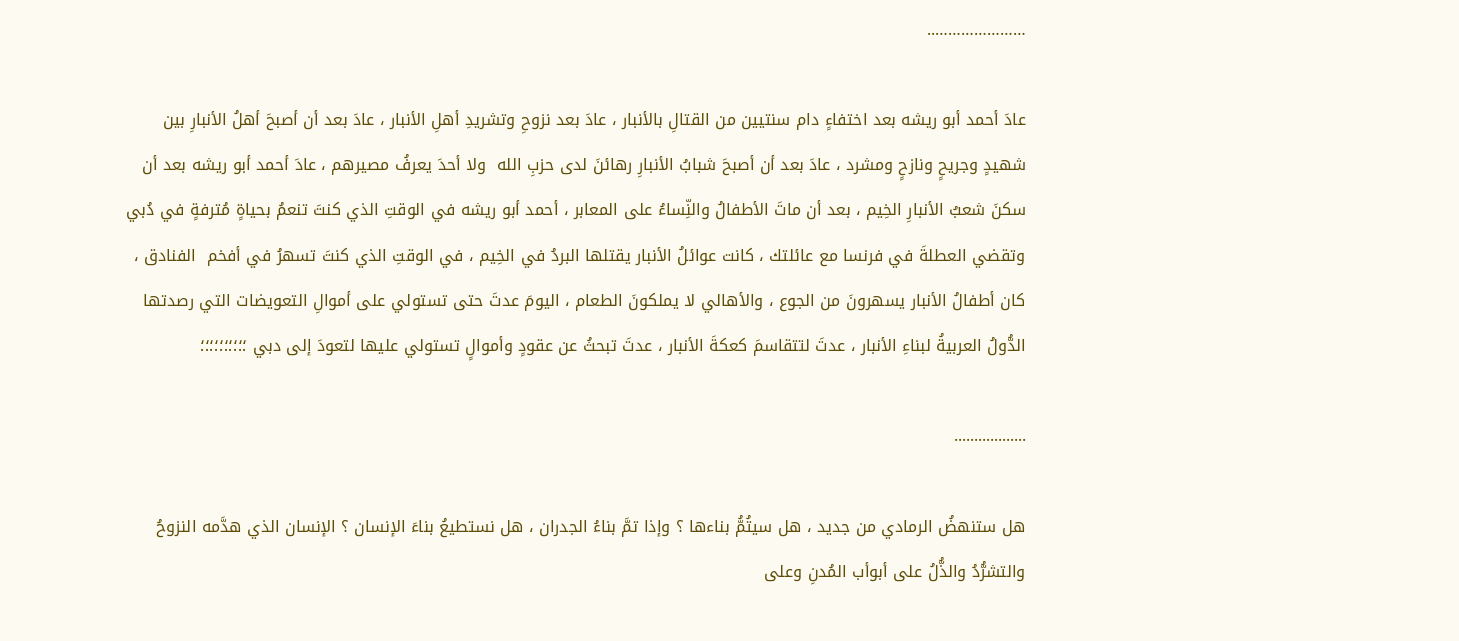…………………..

عادَ أحمد أبو ريشه بعد اختفاءٍ دام سنتيين من القتالِ بالأنبار ، عادَ بعد نزوحِ وتشريدِ أهلِ الأنبار ، عادَ بعد أن أصبحَ أهلُ الأنبارِ بين شهيدٍ وجريحٍ ونازحٍ ومشرد ، عادَ بعد أن أصبحَ شبابُ الأنبارِ رهائنَ لدى حزبِ الله  ولا أحدَ يعرفُ مصيرهم ، عادَ أحمد أبو ريشه بعد أن سكنَ شعبُ الأنبارِ الخِيم ، بعد أن ماتَ الأطفالُ والنِّساءُ على المعابر ، أحمد أبو ريشه في الوقتِ الذي كنتَ تنعمُ بحياةٍ مُترفةٍ في دُبي وتقضي العطلةَ في فرنسا مع عائلتك ، كانت عوائلُ الأنبار يقتلها البردُ في الخِيم ، في الوقتِ الذي كنتَ تسهرُ في أفخم  الفنادق ، كان أطفالُ الأنبار يسهرونَ من الجوع ، والأهالي لا يملكونَ الطعام ، اليومَ عدتَ حتى تستولي على أموالِ التعويضات التي رصدتها الدُّولُ العربيةُ لبناءِ الأنبار ، عدتَ لتتقاسمَ كعكةَ الأنبار ، عدتَ تبحثُ عن عقودٍ وأموالٍ تستولي عليها لتعودَ إلى دبي ؛؛؛؛؛؛؛؛؛؛

..................

هل ستنهضُ الرمادي من جديد ، هل سيتُمُّ بناءها ؟ وإذا تمَّ بناءُ الجدران ، هل نستطيعُ بناءَ الإنسان ؟ الإنسان الذي هدَّمه النزوحُ والتشرُّدُ والذُّلُ على أبوأب المُدنِ وعلى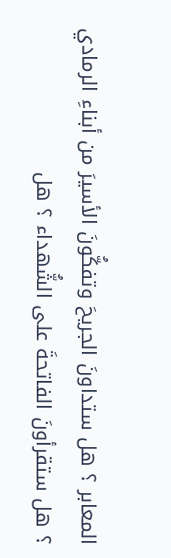المعابر ؟ هل ستداونَ الجريحَ وتفكُّونَ الأسيرَ من أبناءِ الرمادي ؟ هل ستقرأونَ الفاتحةَ على الشُّهداء ؟ هل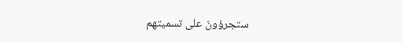ستجرؤونَ على تسميتهم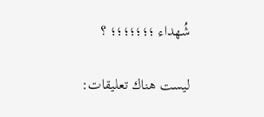شُهداء ؛؛؛؛؛؛؛ ؟

ليست هناك تعليقات: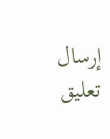إرسال تعليق